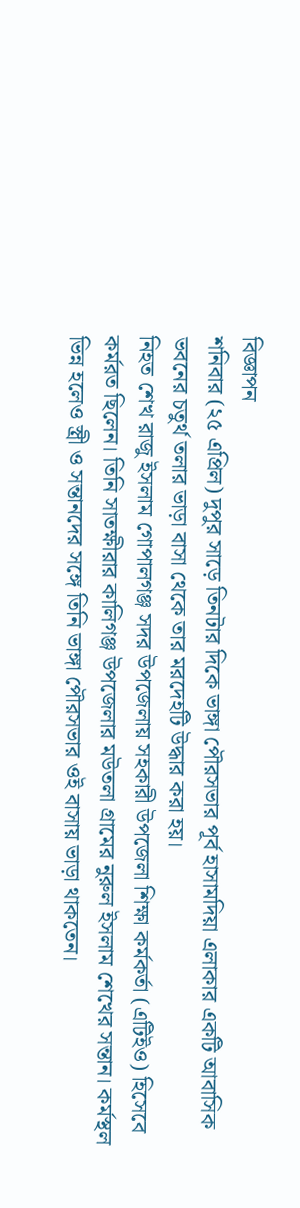বিজ্ঞাপন
শনিবার (২৫ এপ্রিল) দুপুর সাড়ে তিনটার দিকে ভাঙ্গা পৌরসভার পূর্ব হাসামদিয়া এলাকার একটি আবাসিক ভবনের চতুর্থ তলার ভাড়া বাসা থেকে তার মরদেহটি উদ্ধার করা হয়।
নিহত শেখ রাজু ইসলাম গোপালগঞ্জ সদর উপজেলায় সহকারী উপজেলা শিক্ষা কর্মকর্তা (এটিইও) হিসেবে কর্মরত ছিলেন। তিনি সাতক্ষীরার কালিগঞ্জ উপজেলার মউতলা গ্রামের নুরুল ইসলাম শেখের সন্তান। কর্মস্থল ভিন্ন হলেও স্ত্রী ও সন্তানদের সঙ্গে তিনি ভাঙ্গা পৌরসভার ওই বাসায় ভাড়া থাকতেন।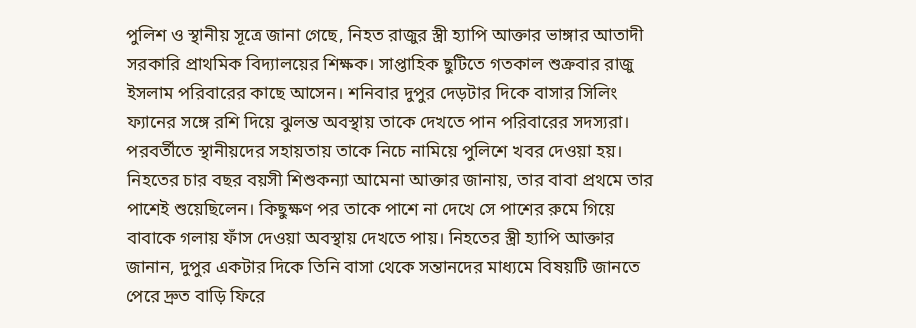পুলিশ ও স্থানীয় সূত্রে জানা গেছে, নিহত রাজুর স্ত্রী হ্যাপি আক্তার ভাঙ্গার আতাদী সরকারি প্রাথমিক বিদ্যালয়ের শিক্ষক। সাপ্তাহিক ছুটিতে গতকাল শুক্রবার রাজু ইসলাম পরিবারের কাছে আসেন। শনিবার দুপুর দেড়টার দিকে বাসার সিলিং ফ্যানের সঙ্গে রশি দিয়ে ঝুলন্ত অবস্থায় তাকে দেখতে পান পরিবারের সদস্যরা। পরবর্তীতে স্থানীয়দের সহায়তায় তাকে নিচে নামিয়ে পুলিশে খবর দেওয়া হয়।
নিহতের চার বছর বয়সী শিশুকন্যা আমেনা আক্তার জানায়, তার বাবা প্রথমে তার পাশেই শুয়েছিলেন। কিছুক্ষণ পর তাকে পাশে না দেখে সে পাশের রুমে গিয়ে বাবাকে গলায় ফাঁস দেওয়া অবস্থায় দেখতে পায়। নিহতের স্ত্রী হ্যাপি আক্তার জানান, দুপুর একটার দিকে তিনি বাসা থেকে সন্তানদের মাধ্যমে বিষয়টি জানতে পেরে দ্রুত বাড়ি ফিরে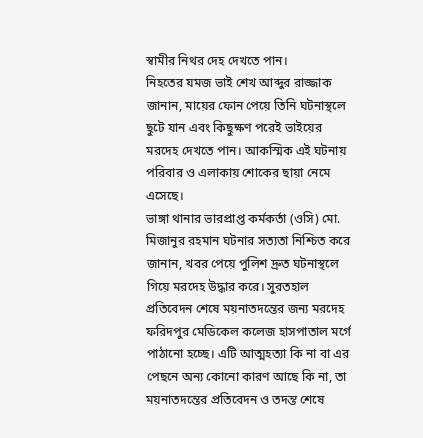স্বামীর নিথর দেহ দেখতে পান।
নিহতের যমজ ভাই শেখ আব্দুর রাজ্জাক জানান, মায়ের ফোন পেয়ে তিনি ঘটনাস্থলে ছুটে যান এবং কিছুক্ষণ পরেই ভাইয়ের মরদেহ দেখতে পান। আকস্মিক এই ঘটনায় পরিবার ও এলাকায় শোকের ছায়া নেমে এসেছে।
ভাঙ্গা থানার ভারপ্রাপ্ত কর্মকর্তা (ওসি) মো. মিজানুর রহমান ঘটনার সত্যতা নিশ্চিত করে জানান, খবর পেয়ে পুলিশ দ্রুত ঘটনাস্থলে গিয়ে মরদেহ উদ্ধার করে। সুরতহাল প্রতিবেদন শেষে ময়নাতদন্তের জন্য মরদেহ ফরিদপুর মেডিকেল কলেজ হাসপাতাল মর্গে পাঠানো হচ্ছে। এটি আত্মহত্যা কি না বা এর পেছনে অন্য কোনো কারণ আছে কি না, তা ময়নাতদন্তের প্রতিবেদন ও তদন্ত শেষে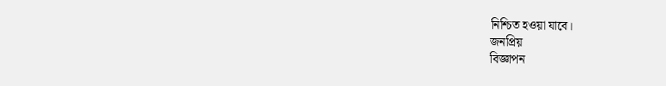নিশ্চিত হওয়া যাবে।
জনপ্রিয়
বিজ্ঞাপন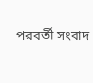পরবর্তী সংবাদ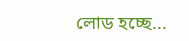লোড হচ্ছে...